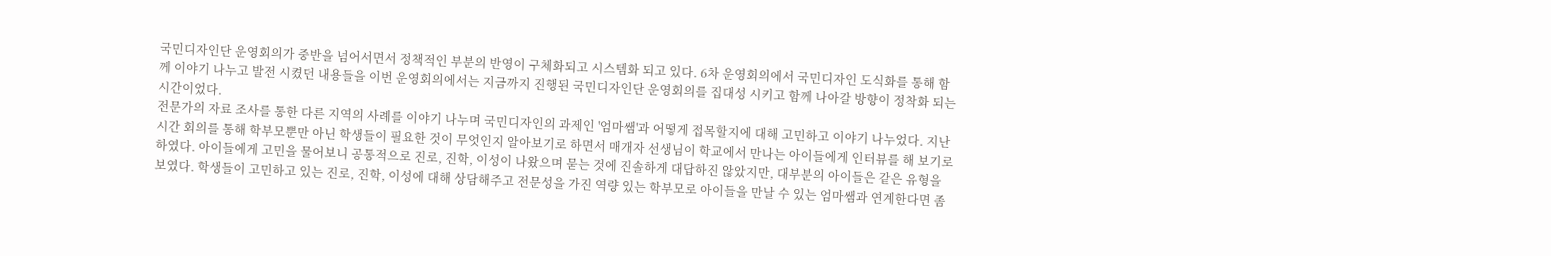국민디자인단 운영회의가 중반을 넘어서면서 정책적인 부분의 반영이 구체화되고 시스템화 되고 있다. 6차 운영회의에서 국민디자인 도식화를 통해 함께 이야기 나누고 발전 시켰던 내용들을 이번 운영회의에서는 지금까지 진행된 국민디자인단 운영회의를 집대성 시키고 함께 나아갈 방향이 정착화 되는 시간이었다.
전문가의 자료 조사를 통한 다른 지역의 사례를 이야기 나누며 국민디자인의 과제인 '엄마쌤'과 어떻게 접목할지에 대해 고민하고 이야기 나누었다. 지난 시간 회의를 통해 학부모뿐만 아닌 학생들이 필요한 것이 무엇인지 알아보기로 하면서 매개자 선생님이 학교에서 만나는 아이들에게 인터뷰를 해 보기로 하였다. 아이들에게 고민을 물어보니 공통적으로 진로, 진학, 이성이 나왔으며 묻는 것에 진솔하게 대답하진 않았지만, 대부분의 아이들은 같은 유형을 보였다. 학생들이 고민하고 있는 진로, 진학, 이성에 대해 상담해주고 전문성을 가진 역량 있는 학부모로 아이들을 만날 수 있는 엄마쌤과 연계한다면 좀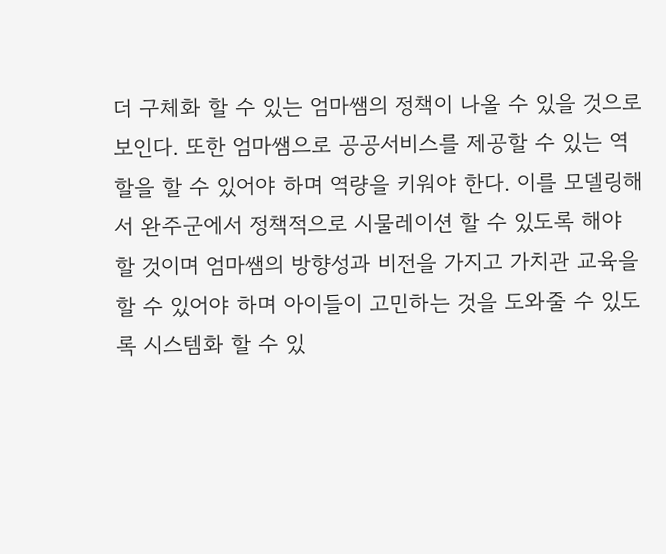더 구체화 할 수 있는 엄마쌤의 정책이 나올 수 있을 것으로 보인다. 또한 엄마쌤으로 공공서비스를 제공할 수 있는 역할을 할 수 있어야 하며 역량을 키워야 한다. 이를 모델링해서 완주군에서 정책적으로 시물레이션 할 수 있도록 해야 할 것이며 엄마쌤의 방향성과 비전을 가지고 가치관 교육을 할 수 있어야 하며 아이들이 고민하는 것을 도와줄 수 있도록 시스템화 할 수 있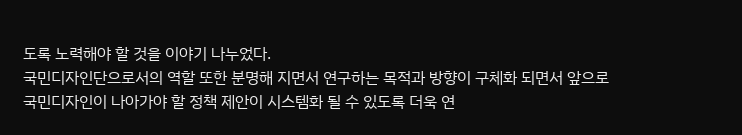도록 노력해야 할 것을 이야기 나누었다.
국민디자인단으로서의 역할 또한 분명해 지면서 연구하는 목적과 방향이 구체화 되면서 앞으로 국민디자인이 나아가야 할 정책 제안이 시스템화 될 수 있도록 더욱 연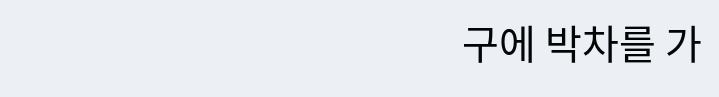구에 박차를 가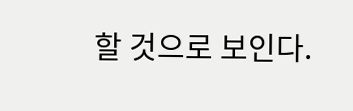할 것으로 보인다.